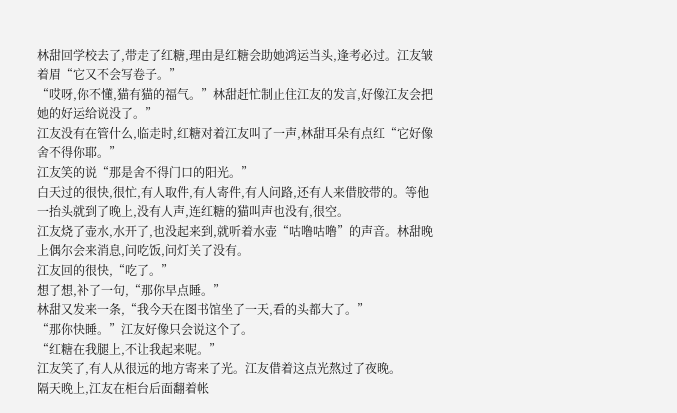林甜回学校去了,带走了红糖,理由是红糖会助她鸿运当头,逢考必过。江友皱着眉“它又不会写卷子。”
“哎呀,你不懂,猫有猫的福气。”林甜赶忙制止住江友的发言,好像江友会把她的好运给说没了。”
江友没有在管什么,临走时,红糖对着江友叫了一声,林甜耳朵有点红“它好像舍不得你耶。”
江友笑的说“那是舍不得门口的阳光。”
白天过的很快,很忙,有人取件,有人寄件,有人问路,还有人来借胶带的。等他一抬头就到了晚上,没有人声,连红糖的猫叫声也没有,很空。
江友烧了壶水,水开了,也没起来到,就听着水壶“咕噜咕噜”的声音。林甜晚上偶尔会来消息,问吃饭,问灯关了没有。
江友回的很快,“吃了。”
想了想,补了一句,“那你早点睡。”
林甜又发来一条,“我今天在图书馆坐了一天,看的头都大了。”
“那你快睡。”江友好像只会说这个了。
“红糖在我腿上,不让我起来呢。”
江友笑了,有人从很远的地方寄来了光。江友借着这点光熬过了夜晚。
隔天晚上,江友在柜台后面翻着帐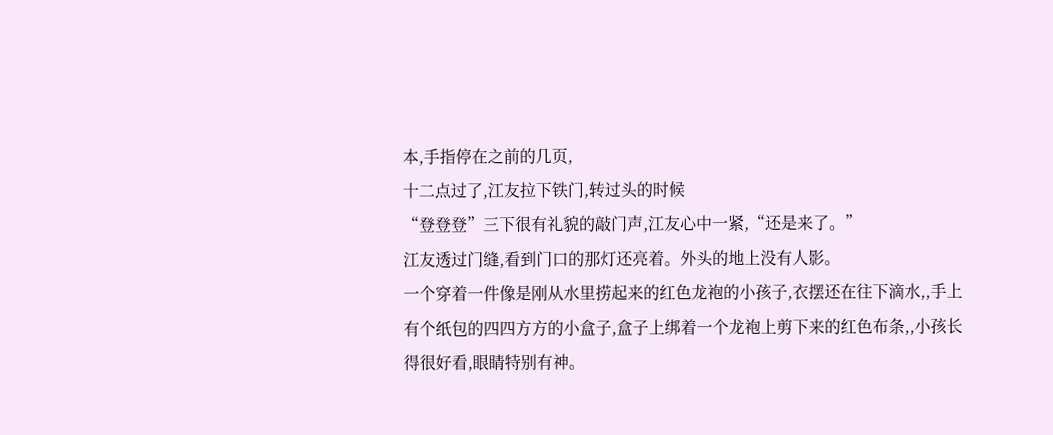本,手指停在之前的几页,
十二点过了,江友拉下铁门,转过头的时候
“登登登”三下很有礼貌的敲门声,江友心中一紧,“还是来了。”
江友透过门缝,看到门口的那灯还亮着。外头的地上没有人影。
一个穿着一件像是刚从水里捞起来的红色龙袍的小孩子,衣摆还在往下滴水,,手上有个纸包的四四方方的小盒子,盒子上绑着一个龙袍上剪下来的红色布条,,小孩长得很好看,眼睛特别有神。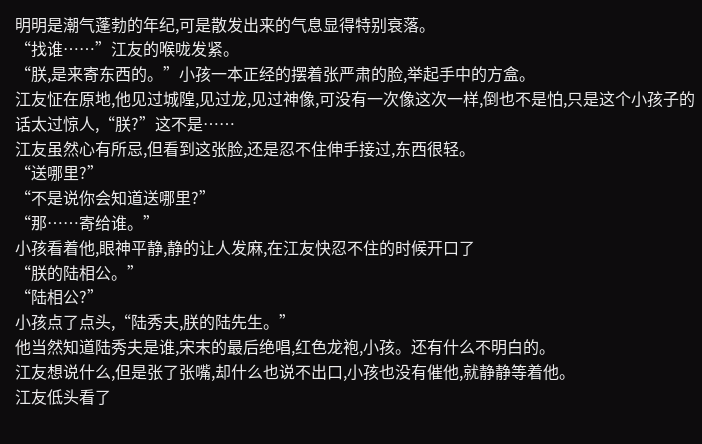明明是潮气蓬勃的年纪,可是散发出来的气息显得特别衰落。
“找谁……”江友的喉咙发紧。
“朕,是来寄东西的。”小孩一本正经的摆着张严肃的脸,举起手中的方盒。
江友怔在原地,他见过城隍,见过龙,见过神像,可没有一次像这次一样,倒也不是怕,只是这个小孩子的话太过惊人,“朕?”这不是……
江友虽然心有所忌,但看到这张脸,还是忍不住伸手接过,东西很轻。
“送哪里?”
“不是说你会知道送哪里?”
“那……寄给谁。”
小孩看着他,眼神平静,静的让人发麻,在江友快忍不住的时候开口了
“朕的陆相公。”
“陆相公?”
小孩点了点头,“陆秀夫,朕的陆先生。”
他当然知道陆秀夫是谁,宋末的最后绝唱,红色龙袍,小孩。还有什么不明白的。
江友想说什么,但是张了张嘴,却什么也说不出口,小孩也没有催他,就静静等着他。
江友低头看了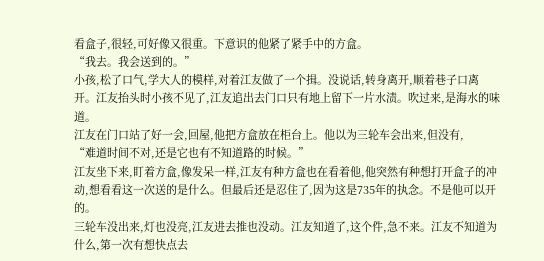看盒子,很轻,可好像又很重。下意识的他紧了紧手中的方盒。
“我去。我会送到的。”
小孩,松了口气,学大人的模样,对着江友做了一个揖。没说话,转身离开,顺着巷子口离开。江友抬头时小孩不见了,江友追出去门口只有地上留下一片水渍。吹过来,是海水的味道。
江友在门口站了好一会,回屋,他把方盒放在柜台上。他以为三轮车会出来,但没有,
“难道时间不对,还是它也有不知道路的时候。”
江友坐下来,盯着方盒,像发呆一样,江友有种方盒也在看着他,他突然有种想打开盒子的冲动,想看看这一次送的是什么。但最后还是忍住了,因为这是735年的执念。不是他可以开的。
三轮车没出来,灯也没亮,江友进去推也没动。江友知道了,这个件,急不来。江友不知道为什么,第一次有想快点去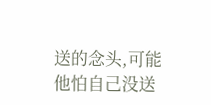送的念头,可能他怕自己没送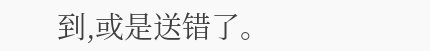到,或是送错了。